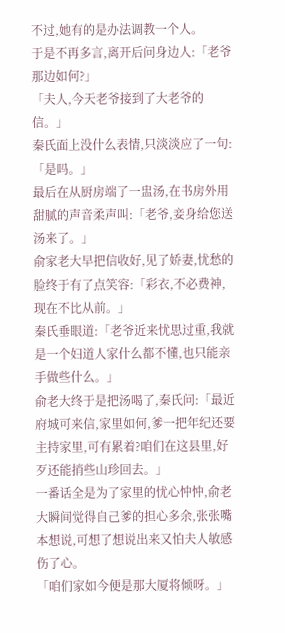不过,她有的是办法调教一个人。
于是不再多言,离开后问身边人:「老爷那边如何?」
「夫人,今天老爷接到了大老爷的信。」
秦氏面上没什么表情,只淡淡应了一句:「是吗。」
最后在从厨房端了一盅汤,在书房外用甜腻的声音柔声叫:「老爷,妾身给您送汤来了。」
俞家老大早把信收好,见了娇妻,忧愁的脸终于有了点笑容:「彩衣,不必费神,现在不比从前。」
秦氏垂眼道:「老爷近来忧思过重,我就是一个妇道人家什么都不懂,也只能亲手做些什么。」
俞老大终于是把汤喝了,秦氏问:「最近府城可来信,家里如何,爹一把年纪还要主持家里,可有累着?咱们在这县里,好歹还能捎些山珍回去。」
一番话全是为了家里的忧心忡忡,俞老大瞬间觉得自己爹的担心多余,张张嘴本想说,可想了想说出来又怕夫人敏感伤了心。
「咱们家如今便是那大厦将倾呀。」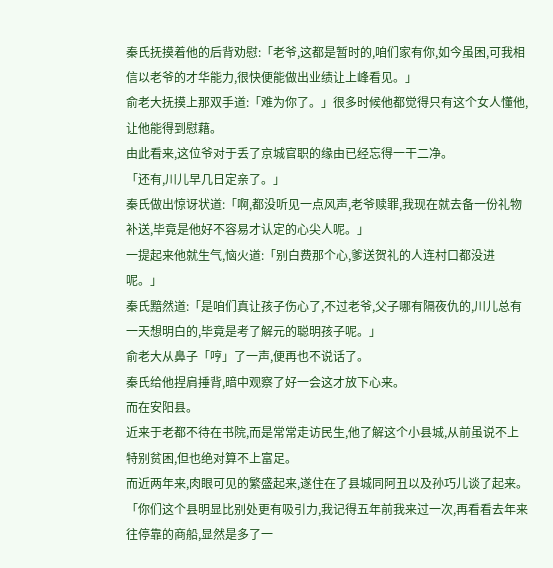秦氏抚摸着他的后背劝慰:「老爷,这都是暂时的,咱们家有你,如今虽困,可我相信以老爷的才华能力,很快便能做出业绩让上峰看见。」
俞老大抚摸上那双手道:「难为你了。」很多时候他都觉得只有这个女人懂他,让他能得到慰藉。
由此看来,这位爷对于丢了京城官职的缘由已经忘得一干二净。
「还有,川儿早几日定亲了。」
秦氏做出惊讶状道:「啊,都没听见一点风声,老爷赎罪,我现在就去备一份礼物补送,毕竟是他好不容易才认定的心尖人呢。」
一提起来他就生气,恼火道:「别白费那个心,爹送贺礼的人连村口都没进呢。」
秦氏黯然道:「是咱们真让孩子伤心了,不过老爷,父子哪有隔夜仇的,川儿总有一天想明白的,毕竟是考了解元的聪明孩子呢。」
俞老大从鼻子「哼」了一声,便再也不说话了。
秦氏给他捏肩捶背,暗中观察了好一会这才放下心来。
而在安阳县。
近来于老都不待在书院,而是常常走访民生,他了解这个小县城,从前虽说不上特别贫困,但也绝对算不上富足。
而近两年来,肉眼可见的繁盛起来,遂住在了县城同阿丑以及孙巧儿谈了起来。
「你们这个县明显比别处更有吸引力,我记得五年前我来过一次,再看看去年来往停靠的商船,显然是多了一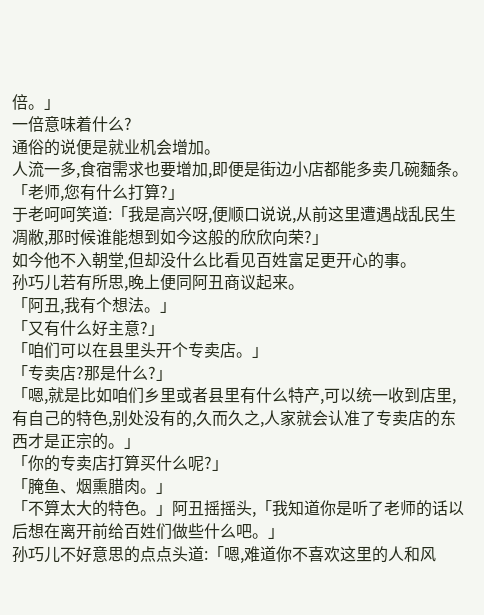倍。」
一倍意味着什么?
通俗的说便是就业机会增加。
人流一多,食宿需求也要增加,即便是街边小店都能多卖几碗麵条。
「老师,您有什么打算?」
于老呵呵笑道:「我是高兴呀,便顺口说说,从前这里遭遇战乱民生凋敝,那时候谁能想到如今这般的欣欣向荣?」
如今他不入朝堂,但却没什么比看见百姓富足更开心的事。
孙巧儿若有所思,晚上便同阿丑商议起来。
「阿丑,我有个想法。」
「又有什么好主意?」
「咱们可以在县里头开个专卖店。」
「专卖店?那是什么?」
「嗯,就是比如咱们乡里或者县里有什么特产,可以统一收到店里,有自己的特色,别处没有的,久而久之,人家就会认准了专卖店的东西才是正宗的。」
「你的专卖店打算买什么呢?」
「腌鱼、烟熏腊肉。」
「不算太大的特色。」阿丑摇摇头,「我知道你是听了老师的话以后想在离开前给百姓们做些什么吧。」
孙巧儿不好意思的点点头道:「嗯,难道你不喜欢这里的人和风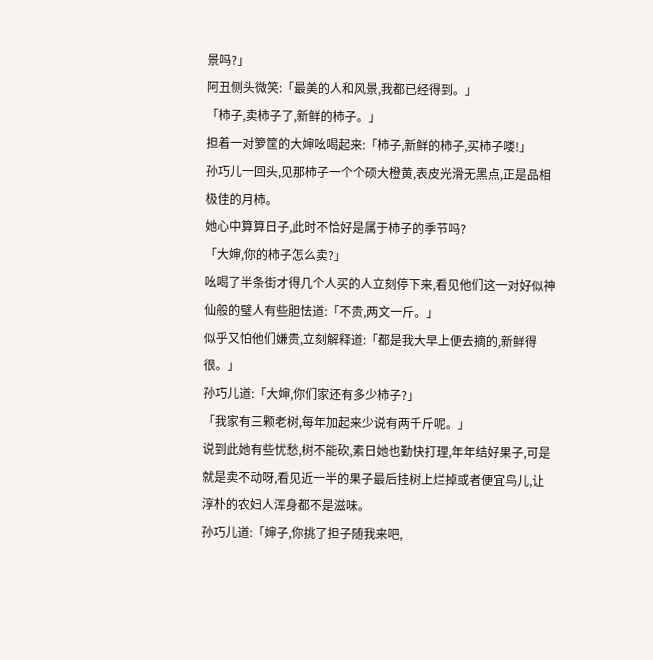景吗?」
阿丑侧头微笑:「最美的人和风景,我都已经得到。」
「柿子,卖柿子了,新鲜的柿子。」
担着一对箩筐的大婶吆喝起来:「柿子,新鲜的柿子,买柿子喽!」
孙巧儿一回头,见那柿子一个个硕大橙黄,表皮光滑无黑点,正是品相极佳的月柿。
她心中算算日子,此时不恰好是属于柿子的季节吗?
「大婶,你的柿子怎么卖?」
吆喝了半条街才得几个人买的人立刻停下来,看见他们这一对好似神仙般的璧人有些胆怯道:「不贵,两文一斤。」
似乎又怕他们嫌贵,立刻解释道:「都是我大早上便去摘的,新鲜得很。」
孙巧儿道:「大婶,你们家还有多少柿子?」
「我家有三颗老树,每年加起来少说有两千斤呢。」
说到此她有些忧愁,树不能砍,素日她也勤快打理,年年结好果子,可是就是卖不动呀,看见近一半的果子最后挂树上烂掉或者便宜鸟儿,让淳朴的农妇人浑身都不是滋味。
孙巧儿道:「婶子,你挑了担子随我来吧,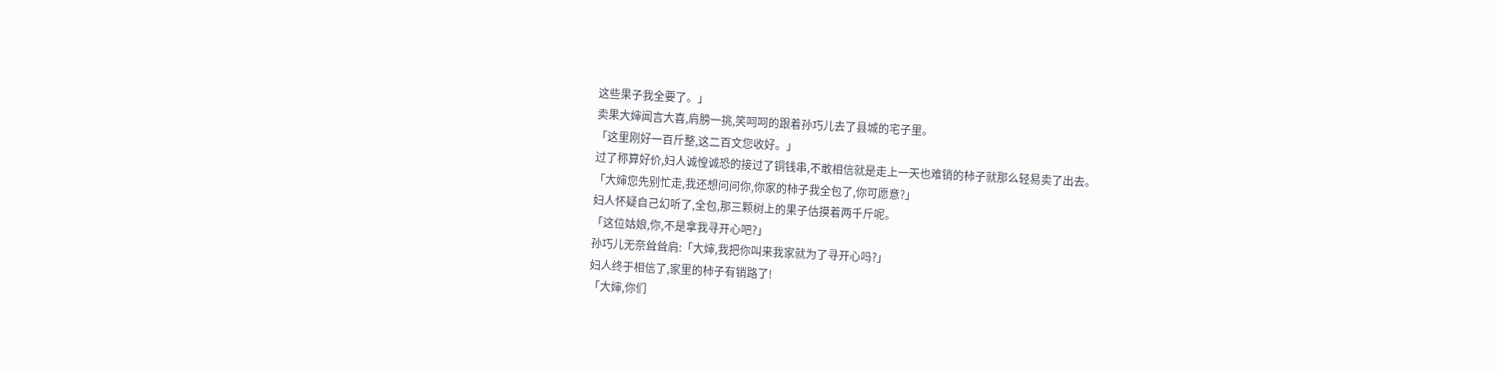这些果子我全要了。」
卖果大婶闻言大喜,肩膀一挑,笑呵呵的跟着孙巧儿去了县城的宅子里。
「这里刚好一百斤整,这二百文您收好。」
过了称算好价,妇人诚惶诚恐的接过了铜钱串,不敢相信就是走上一天也难销的柿子就那么轻易卖了出去。
「大婶您先别忙走,我还想问问你,你家的柿子我全包了,你可愿意?」
妇人怀疑自己幻听了,全包,那三颗树上的果子估摸着两千斤呢。
「这位姑娘,你,不是拿我寻开心吧?」
孙巧儿无奈耸耸肩:「大婶,我把你叫来我家就为了寻开心吗?」
妇人终于相信了,家里的柿子有销路了!
「大婶,你们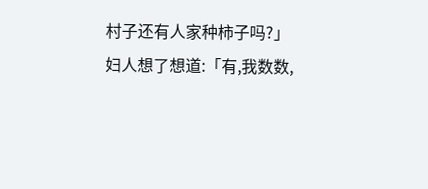村子还有人家种柿子吗?」
妇人想了想道:「有,我数数,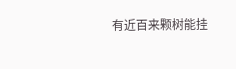有近百来颗树能挂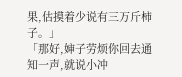果,估摸着少说有三万斤柿子。」
「那好,婶子劳烦你回去通知一声,就说小冲